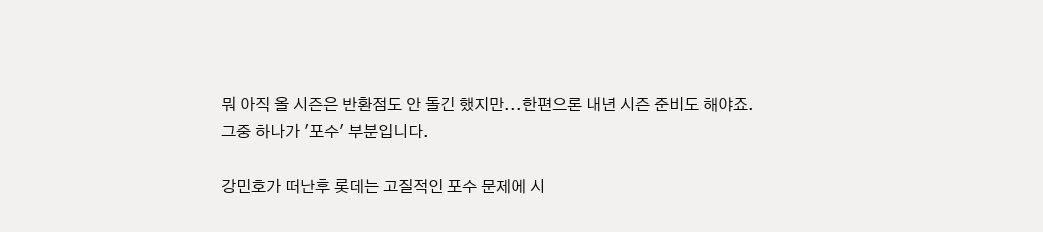뭐 아직 올 시즌은 반환점도 안 돌긴 했지만...한편으론 내년 시즌 준비도 해야죠.
그중 하나가 '포수' 부분입니다.

강민호가 떠난후 롯데는 고질적인 포수 문제에 시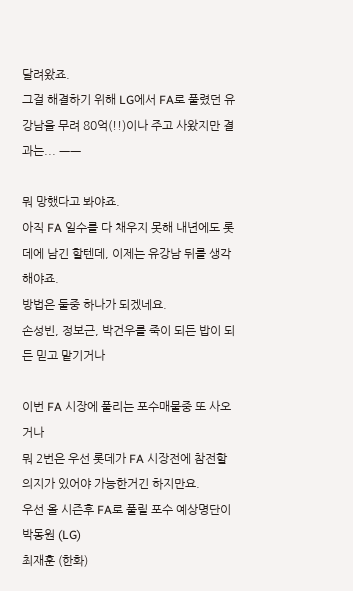달려왔죠.
그걸 해결하기 위해 LG에서 FA로 풀렸던 유강남을 무려 80억(!!)이나 주고 사왔지만 결과는... ㅡㅡ

뭐 망했다고 봐야죠.
아직 FA 일수를 다 채우지 못해 내년에도 롯데에 남긴 할텐데, 이제는 유강남 뒤를 생각해야죠.
방법은 둘중 하나가 되겠네요.
손성빈, 정보근, 박건우를 죽이 되든 밥이 되든 믿고 맡기거나

이번 FA 시장에 풀리는 포수매물중 또 사오거나
뭐 2번은 우선 롯데가 FA 시장전에 참전할 의지가 있어야 가능한거긴 하지만요.
우선 올 시즌후 FA로 풀릴 포수 예상명단이
박동원 (LG)
최재훈 (한화)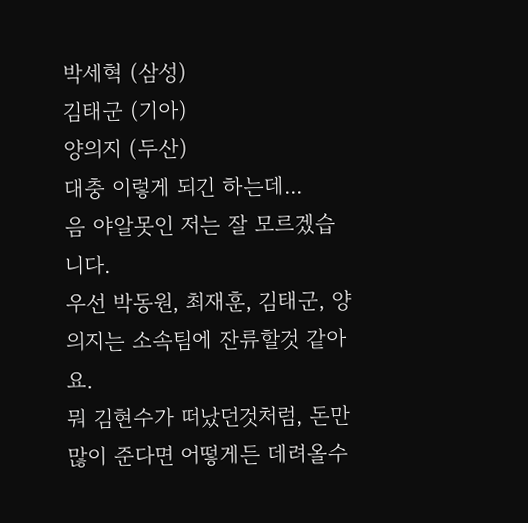박세혁 (삼성)
김태군 (기아)
양의지 (두산)
대충 이렇게 되긴 하는데...
음 야알못인 저는 잘 모르겠습니다.
우선 박동원, 최재훈, 김태군, 양의지는 소속팀에 잔류할것 같아요.
뭐 김현수가 떠났던것처럼, 돈만 많이 준다면 어떻게든 데려올수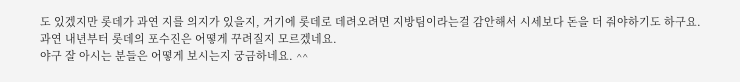도 있겠지만 롯데가 과연 지를 의지가 있을지, 거기에 롯데로 데려오려면 지방팀이라는걸 감안해서 시세보다 돈을 더 줘야하기도 하구요.
과연 내년부터 롯데의 포수진은 어떻게 꾸려질지 모르겠네요.
야구 잘 아시는 분들은 어떻게 보시는지 궁금하네요. ^^